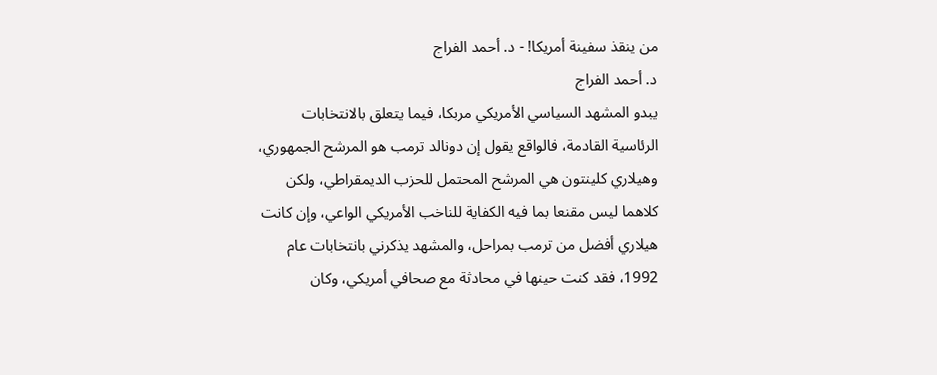من ينقذ سفينة أمريكا! - د. أحمد الفراج
د. أحمد الفراج
يبدو المشهد السياسي الأمريكي مربكا، فيما يتعلق بالانتخابات الرئاسية القادمة، فالواقع يقول إن دونالد ترمب هو المرشح الجمهوري، وهيلاري كلينتون هي المرشح المحتمل للحزب الديمقراطي، ولكن كلاهما ليس مقنعا بما فيه الكفاية للناخب الأمريكي الواعي، وإن كانت هيلاري أفضل من ترمب بمراحل، والمشهد يذكرني بانتخابات عام 1992، فقد كنت حينها في محادثة مع صحافي أمريكي، وكان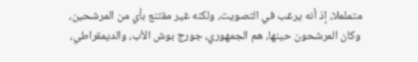متململا، إذ أنه يرغب في التصويت، ولكنه غير مقتنع بأي من المرشحين، وكان المرشحون حينها، هم الجمهوري، جورج بوش الأب، والديمقراطي،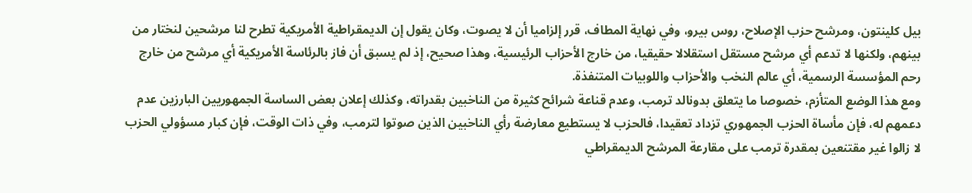بيل كلينتون، ومرشح حزب الإصلاح، روس بيرو، وفي نهاية المطاف، قرر إلزاميا أن لا يصوت، وكان يقول إن الديمقراطية الأمريكية تطرح لنا مرشحين لنختار من بينهم، ولكنها لا تدعم أي مرشح مستقل استقلالا حقيقيا، من خارج الأحزاب الرئيسية، وهذا صحيح، إذ لم يسبق أن فاز بالرئاسة الأمريكية أي مرشح من خارج رحم المؤسسة الرسمية، أي عالم النخب والأحزاب واللوبيات المتنفذة.
ومع هذا الوضع المتأزم، خصوصا ما يتعلق بدونالد ترمب، وعدم قناعة شرائح كثيرة من الناخبين بقدراته، وكذلك إعلان بعض الساسة الجمهوريين البارزين عدم دعمهم له، فإن مأساة الحزب الجمهوري تزداد تعقيدا، فالحزب لا يستطيع معارضة رأي الناخبين الذين صوتوا لترمب، وفي ذات الوقت، فإن كبار مسؤولي الحزب لا زالوا غير مقتنعين بمقدرة ترمب على مقارعة المرشح الديمقراطي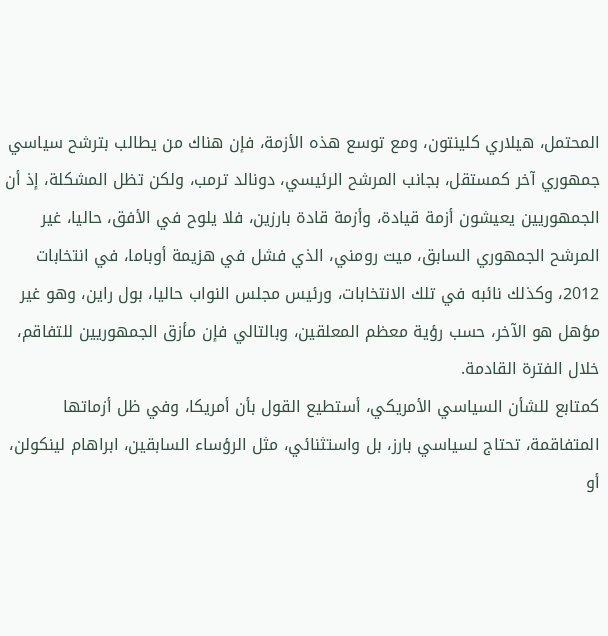المحتمل، هيلاري كلينتون، ومع توسع هذه الأزمة، فإن هناك من يطالب بترشح سياسي جمهوري آخر كمستقل، بجانب المرشح الرئيسي، دونالد ترمب، ولكن تظل المشكلة، إذ أن الجمهوريين يعيشون أزمة قيادة، وأزمة قادة بارزين، فلا يلوح في الأفق، حاليا، غير المرشح الجمهوري السابق، ميت رومني، الذي فشل في هزيمة أوباما، في انتخابات 2012، وكذلك نائبه في تلك الانتخابات، ورئيس مجلس النواب حاليا، بول راين، وهو غير مؤهل هو الآخر، حسب رؤية معظم المعلقين، وبالتالي فإن مأزق الجمهوريين للتفاقم، خلال الفترة القادمة.
كمتابع للشأن السياسي الأمريكي، أستطيع القول بأن أمريكا، وفي ظل أزماتها المتفاقمة، تحتاج لسياسي بارز، بل واستثنائي، مثل الرؤساء السابقين، ابراهام لينكولن، أو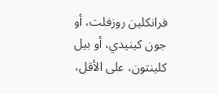فرانكلين روزفلت، أو جون كينيدي، أو بيل كلينتون، على الأقل،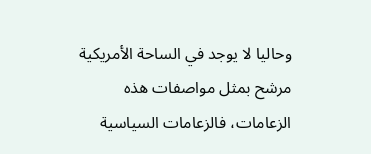وحاليا لا يوجد في الساحة الأمريكية مرشح بمثل مواصفات هذه الزعامات، فالزعامات السياسية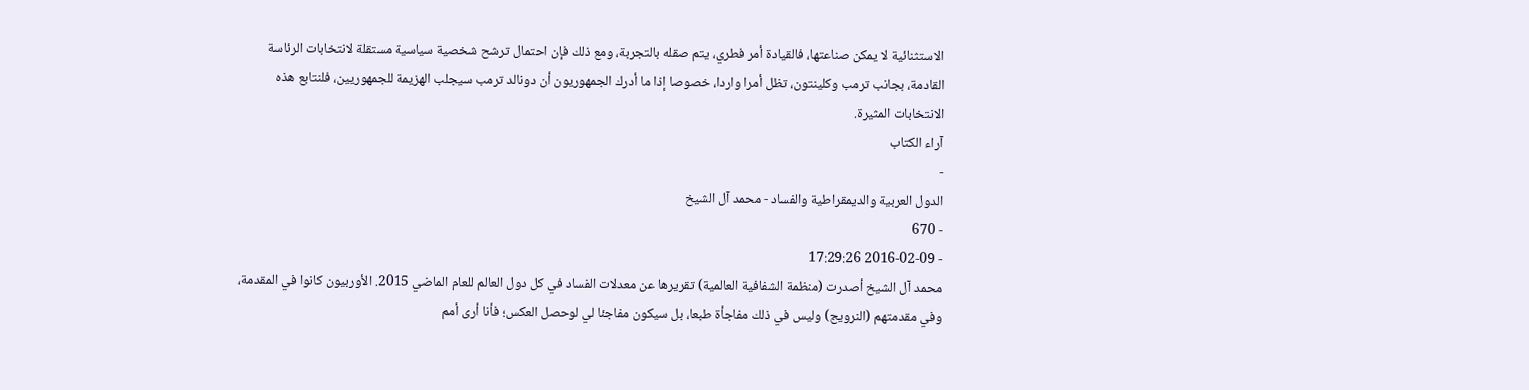الاستثنائية لا يمكن صناعتها، فالقيادة أمر فطري، يتم صقله بالتجربة، ومع ذلك فإن احتمال ترشح شخصية سياسية مستقلة لانتخابات الرئاسة القادمة، بجانب ترمب وكلينتون، تظل أمرا واردا، خصوصا إذا ما أدرك الجمهوريون أن دونالد ترمب سيجلب الهزيمة للجمهوريين، فلنتابع هذه الانتخابات المثيرة.
آراء الكتاب
-
الدول العربية والديمقراطية والفساد - محمد آل الشيخ
- 670
- 2016-02-09 17:29:26
محمد آل الشيخ أصدرت (منظمة الشفافية العالمية) تقريرها عن معدلات الفساد في كل دول العالم للعام الماضي 2015. الأوربيون كانوا في المقدمة، وفي مقدمتهم (النرويج) وليس في ذلك مفاجأة طبعا، بل سيكون مفاجئا لي لوحصل العكس؛ فأنا أرى أمم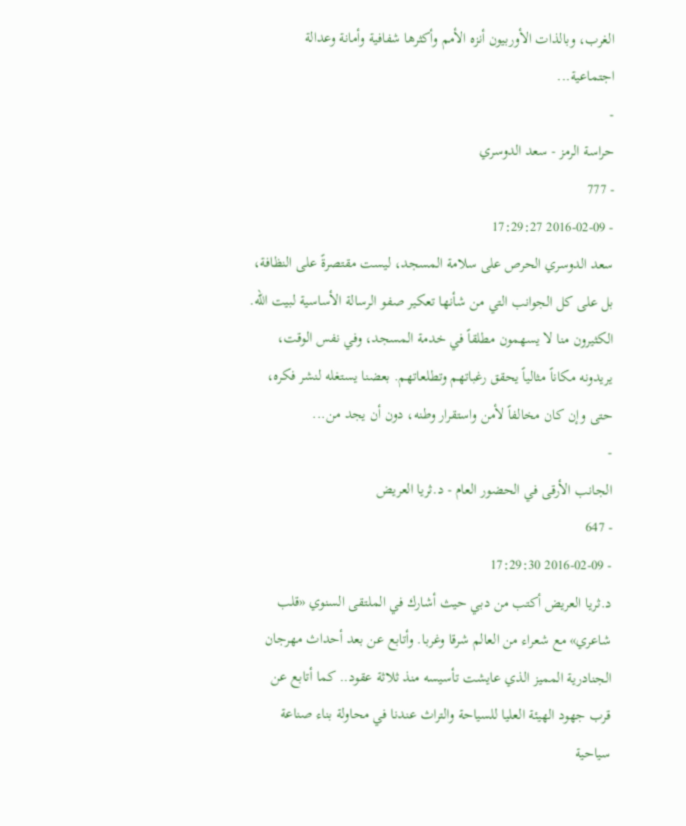الغرب، وبالذات الأوربيون أنزه الأمم وأكثرها شفافية وأمانة وعدالة اجتماعية...
-
حراسة الرمز - سعد الدوسري
- 777
- 2016-02-09 17:29:27
سعد الدوسري الحرص على سلامة المسجد، ليست مقتصرةً على النظافة، بل على كل الجوانب التي من شأنها تعكير صفو الرسالة الأساسية لبيت الله. الكثيرون منا لا يسهمون مطلقاً في خدمة المسجد، وفي نفس الوقت، يريدونه مكاناً مثالياً يحقق رغباتهم وتطلعاتهم. بعضنا يستغله لنشر فكره، حتى وإن كان مخالفاً لأمن واستقرار وطنه، دون أن يجد من...
-
الجانب الأرقى في الحضور العام - د.ثريا العريض
- 647
- 2016-02-09 17:29:30
د.ثريا العريض أكتب من دبي حيث أشارك في الملتقى السنوي «قلب شاعري» مع شعراء من العالم شرقا وغربا. وأتابع عن بعد أحداث مهرجان الجنادرية المميز الذي عايشت تأسيسه منذ ثلاثة عقود.. كما أتابع عن قرب جهود الهيئة العليا للسياحة والتراث عندنا في محاولة بناء صناعة سياحية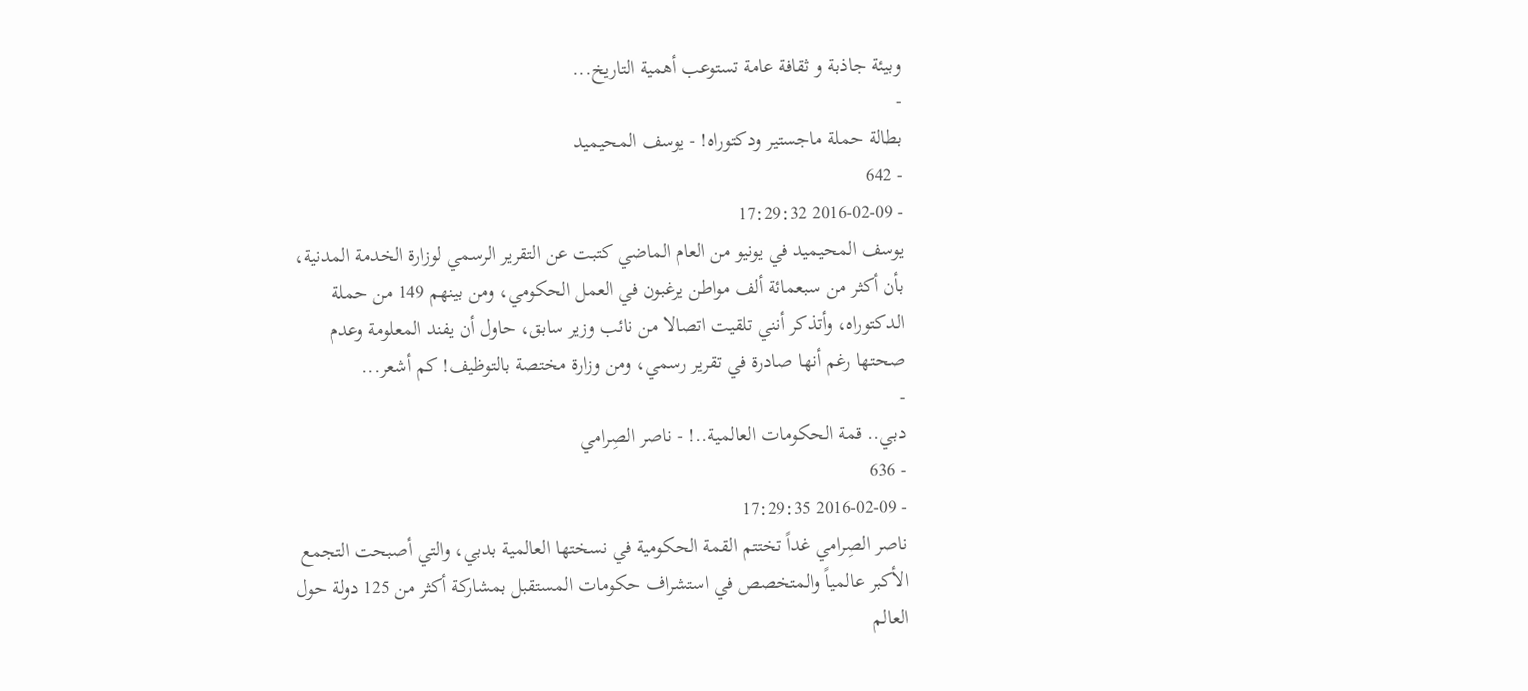وبيئة جاذبة و ثقافة عامة تستوعب أهمية التاريخ...
-
بطالة حملة ماجستير ودكتوراه! - يوسف المحيميد
- 642
- 2016-02-09 17:29:32
يوسف المحيميد في يونيو من العام الماضي كتبت عن التقرير الرسمي لوزارة الخدمة المدنية، بأن أكثر من سبعمائة ألف مواطن يرغبون في العمل الحكومي، ومن بينهم 149 من حملة الدكتوراه، وأتذكر أنني تلقيت اتصالا من نائب وزير سابق، حاول أن يفند المعلومة وعدم صحتها رغم أنها صادرة في تقرير رسمي، ومن وزارة مختصة بالتوظيف! كم أشعر...
-
دبي.. قمة الحكومات العالمية..! - ناصر الصِرامي
- 636
- 2016-02-09 17:29:35
ناصر الصِرامي غداً تختتم القمة الحكومية في نسختها العالمية بدبي، والتي أصبحت التجمع الأكبر عالمياً والمتخصص في استشراف حكومات المستقبل بمشاركة أكثر من 125 دولة حول العالم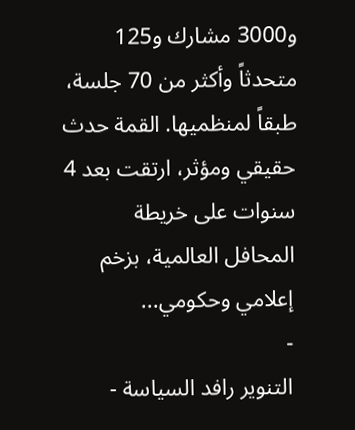و3000 مشارك و125 متحدثاً وأكثر من 70 جلسة، طبقاً لمنظميها. القمة حدث حقيقي ومؤثر، ارتقت بعد 4 سنوات على خريطة المحافل العالمية، بزخم إعلامي وحكومي...
-
التنوير رافد السياسة -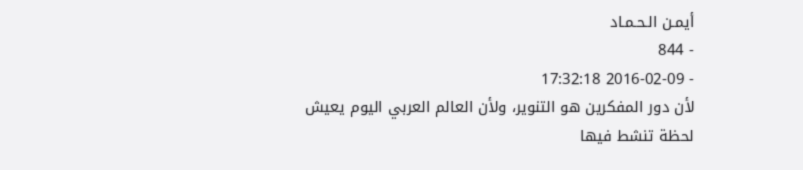أيمـن الـحـمـاد
- 844
- 2016-02-09 17:32:18
لأن دور المفكرين هو التنوير، ولأن العالم العربي اليوم يعيش لحظة تنشط فيها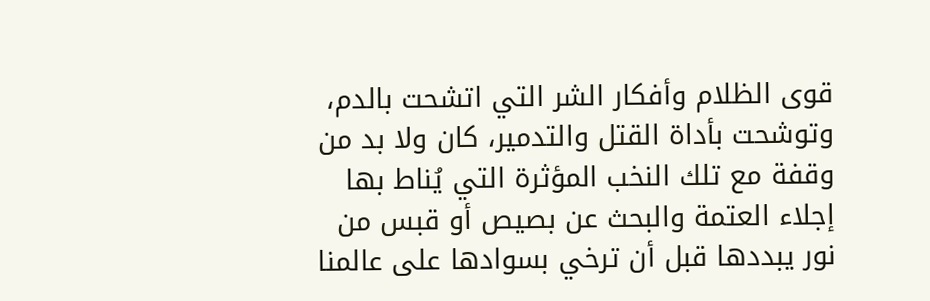قوى الظلام وأفكار الشر التي اتشحت بالدم، وتوشحت بأداة القتل والتدمير، كان ولا بد من وقفة مع تلك النخب المؤثرة التي يُناط بها إجلاء العتمة والبحث عن بصيص أو قبس من نور يبددها قبل أن ترخي بسوادها على عالمنا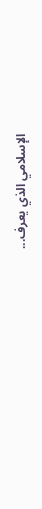الإسلامي الذي يعرف...